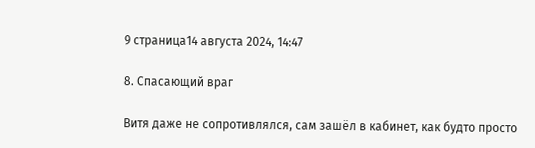9 страница14 августа 2024, 14:47

8. Спасающий враг

Витя даже не сопротивлялся, сам зашёл в кабинет, как будто просто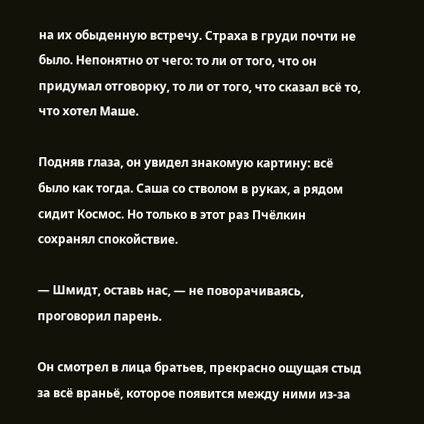на их обыденную встречу. Страха в груди почти не было. Непонятно от чего: то ли от того, что он придумал отговорку, то ли от того, что сказал всё то, что хотел Маше.

Подняв глаза, он увидел знакомую картину: всё было как тогда. Саша со стволом в руках, а рядом сидит Космос. Но только в этот раз Пчёлкин сохранял спокойствие.

— Шмидт, оставь нас, — не поворачиваясь, проговорил парень.

Он смотрел в лица братьев, прекрасно ощущая стыд за всё враньё, которое появится между ними из-за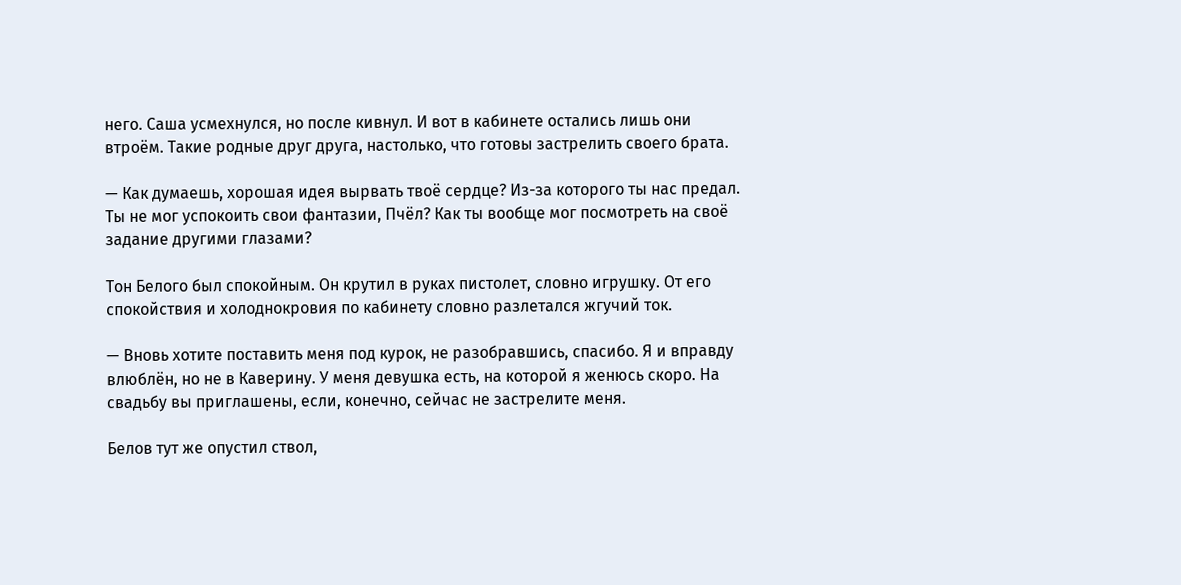него. Саша усмехнулся, но после кивнул. И вот в кабинете остались лишь они втроём. Такие родные друг друга, настолько, что готовы застрелить своего брата.

— Как думаешь, хорошая идея вырвать твоё сердце? Из-за которого ты нас предал. Ты не мог успокоить свои фантазии, Пчёл? Как ты вообще мог посмотреть на своё задание другими глазами?

Тон Белого был спокойным. Он крутил в руках пистолет, словно игрушку. От его спокойствия и холоднокровия по кабинету словно разлетался жгучий ток.

— Вновь хотите поставить меня под курок, не разобравшись, спасибо. Я и вправду влюблён, но не в Каверину. У меня девушка есть, на которой я женюсь скоро. На свадьбу вы приглашены, если, конечно, сейчас не застрелите меня.

Белов тут же опустил ствол,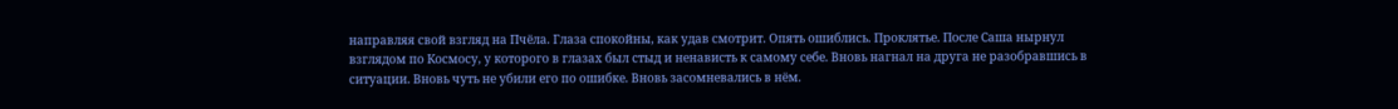направляя свой взгляд на Пчёла. Глаза спокойны, как удав смотрит. Опять ошиблись. Проклятье. После Саша нырнул взглядом по Космосу, у которого в глазах был стыд и ненависть к самому себе. Вновь нагнал на друга не разобравшись в ситуации. Вновь чуть не убили его по ошибке. Вновь засомневались в нём.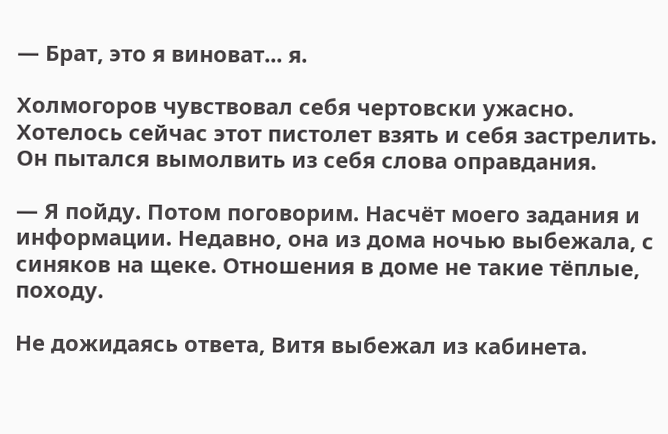— Брат, это я виноват... я.

Холмогоров чувствовал себя чертовски ужасно. Хотелось сейчас этот пистолет взять и себя застрелить. Он пытался вымолвить из себя слова оправдания.

— Я пойду. Потом поговорим. Насчёт моего задания и информации. Недавно, она из дома ночью выбежала, с синяков на щеке. Отношения в доме не такие тёплые, походу.

Не дожидаясь ответа, Витя выбежал из кабинета.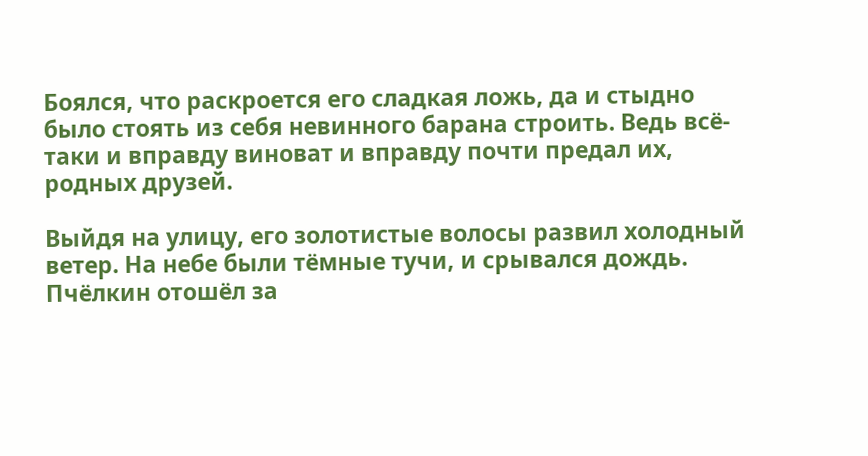Боялся, что раскроется его сладкая ложь, да и стыдно было стоять из себя невинного барана строить. Ведь всё-таки и вправду виноват и вправду почти предал их, родных друзей.

Выйдя на улицу, его золотистые волосы развил холодный ветер. На небе были тёмные тучи, и срывался дождь. Пчёлкин отошёл за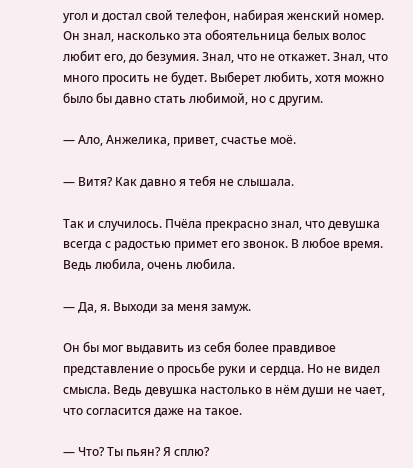угол и достал свой телефон, набирая женский номер. Он знал, насколько эта обоятельница белых волос любит его, до безумия. Знал, что не откажет. Знал, что много просить не будет. Выберет любить, хотя можно было бы давно стать любимой, но с другим.

— Ало, Анжелика, привет, счастье моё.

— Витя? Как давно я тебя не слышала.

Так и случилось. Пчёла прекрасно знал, что девушка всегда с радостью примет его звонок. В любое время. Ведь любила, очень любила.

— Да, я. Выходи за меня замуж.

Он бы мог выдавить из себя более правдивое представление о просьбе руки и сердца. Но не видел смысла. Ведь девушка настолько в нём души не чает, что согласится даже на такое.

— Что? Ты пьян? Я сплю?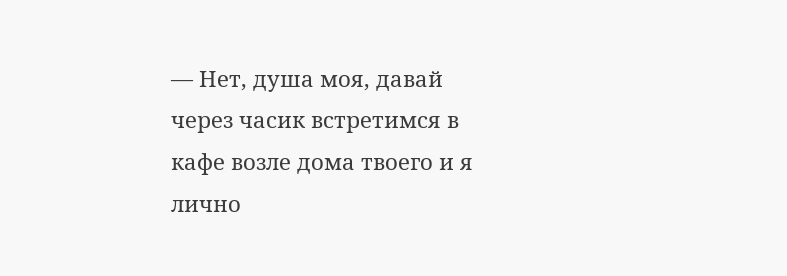— Нет, душа моя, давай через часик встретимся в кафе возле дома твоего и я лично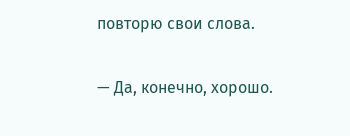повторю свои слова.

— Да, конечно, хорошо.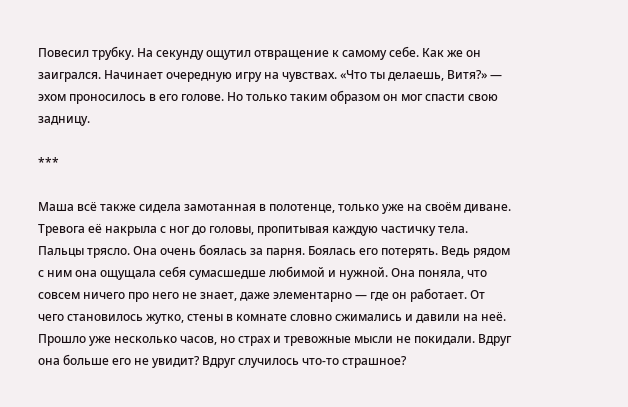Повесил трубку. На секунду ощутил отвращение к самому себе. Как же он заигрался. Начинает очередную игру на чувствах. «Что ты делаешь, Витя?» — эхом проносилось в его голове. Но только таким образом он мог спасти свою задницу.

***

Маша всё также сидела замотанная в полотенце, только уже на своём диване. Тревога её накрыла с ног до головы, пропитывая каждую частичку тела. Пальцы трясло. Она очень боялась за парня. Боялась его потерять. Ведь рядом с ним она ощущала себя сумасшедше любимой и нужной. Она поняла, что совсем ничего про него не знает, даже элементарно — где он работает. От чего становилось жутко, стены в комнате словно сжимались и давили на неё. Прошло уже несколько часов, но страх и тревожные мысли не покидали. Вдруг она больше его не увидит? Вдруг случилось что-то страшное?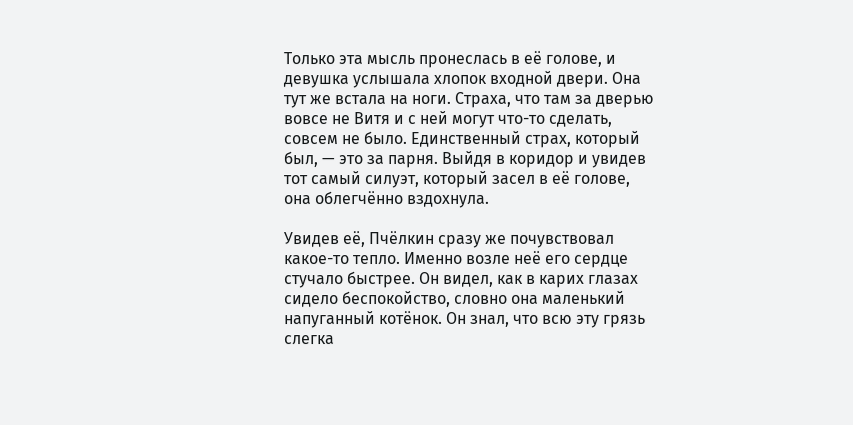Только эта мысль пронеслась в её голове, и девушка услышала хлопок входной двери. Она тут же встала на ноги. Страха, что там за дверью вовсе не Витя и с ней могут что-то сделать, совсем не было. Единственный страх, который был, — это за парня. Выйдя в коридор и увидев тот самый силуэт, который засел в её голове, она облегчённо вздохнула.

Увидев её, Пчёлкин сразу же почувствовал какое-то тепло. Именно возле неё его сердце стучало быстрее. Он видел, как в карих глазах сидело беспокойство, словно она маленький напуганный котёнок. Он знал, что всю эту грязь слегка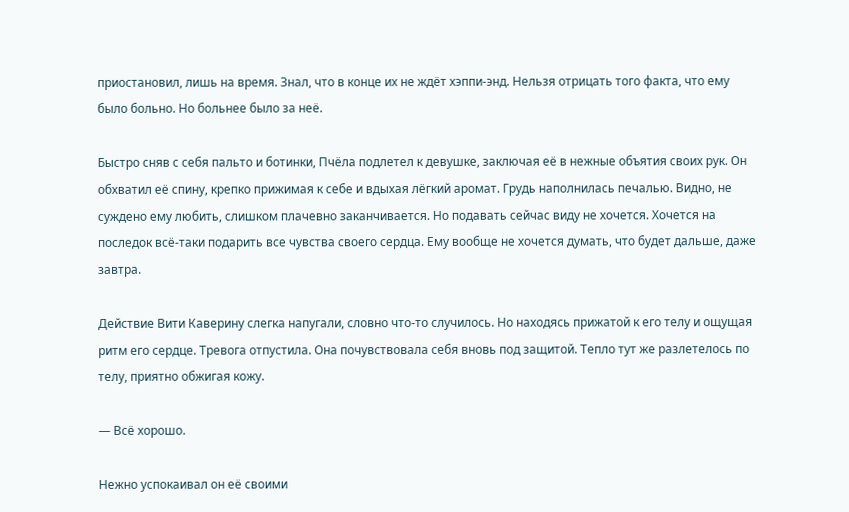приостановил, лишь на время. Знал, что в конце их не ждёт хэппи-энд. Нельзя отрицать того факта, что ему было больно. Но больнее было за неё.

Быстро сняв с себя пальто и ботинки, Пчёла подлетел к девушке, заключая её в нежные объятия своих рук. Он обхватил её спину, крепко прижимая к себе и вдыхая лёгкий аромат. Грудь наполнилась печалью. Видно, не суждено ему любить, слишком плачевно заканчивается. Но подавать сейчас виду не хочется. Хочется на последок всё-таки подарить все чувства своего сердца. Ему вообще не хочется думать, что будет дальше, даже завтра.

Действие Вити Каверину слегка напугали, словно что-то случилось. Но находясь прижатой к его телу и ощущая ритм его сердце. Тревога отпустила. Она почувствовала себя вновь под защитой. Тепло тут же разлетелось по телу, приятно обжигая кожу.

— Всё хорошо.

Нежно успокаивал он её своими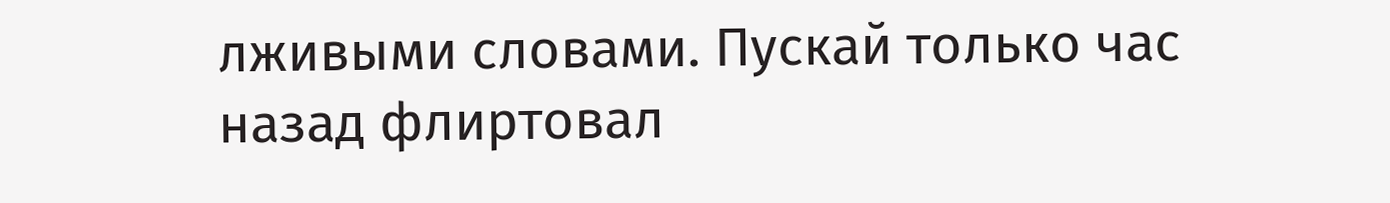лживыми словами. Пускай только час назад флиртовал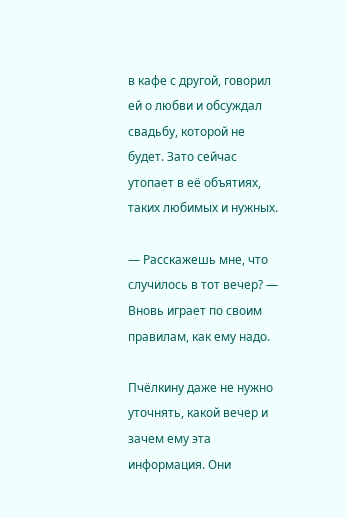в кафе с другой, говорил ей о любви и обсуждал свадьбу, которой не будет. Зато сейчас утопает в её объятиях, таких любимых и нужных.

— Расскажешь мне, что случилось в тот вечер? — Вновь играет по своим правилам, как ему надо.

Пчёлкину даже не нужно уточнять, какой вечер и зачем ему эта информация. Они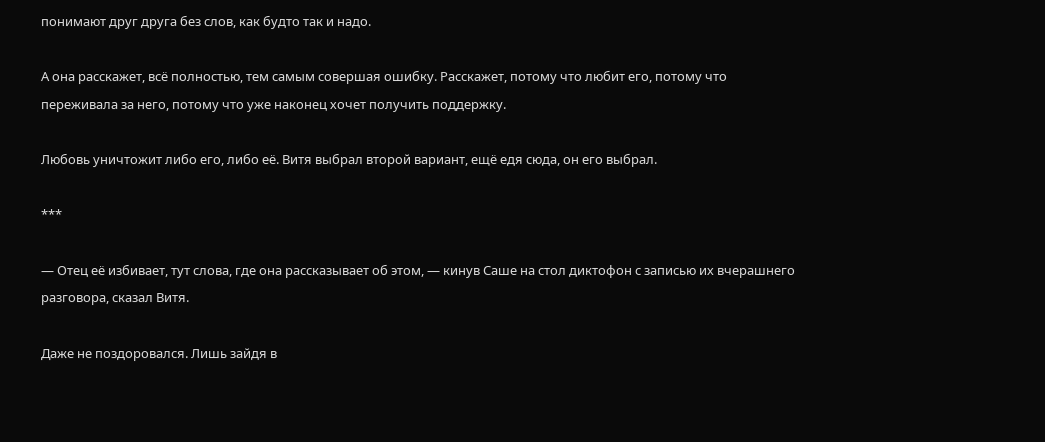понимают друг друга без слов, как будто так и надо.

А она расскажет, всё полностью, тем самым совершая ошибку. Расскажет, потому что любит его, потому что переживала за него, потому что уже наконец хочет получить поддержку.

Любовь уничтожит либо его, либо её. Витя выбрал второй вариант, ещё едя сюда, он его выбрал.

***

— Отец её избивает, тут слова, где она рассказывает об этом, — кинув Саше на стол диктофон с записью их вчерашнего разговора, сказал Витя.

Даже не поздоровался. Лишь зайдя в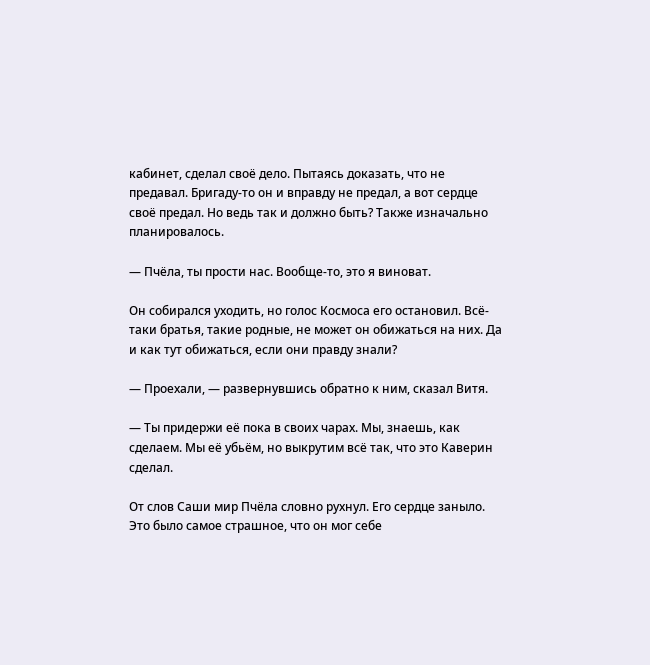кабинет, сделал своё дело. Пытаясь доказать, что не предавал. Бригаду-то он и вправду не предал, а вот сердце своё предал. Но ведь так и должно быть? Также изначально планировалось.

— Пчёла, ты прости нас. Вообще-то, это я виноват.

Он собирался уходить, но голос Космоса его остановил. Всё-таки братья, такие родные, не может он обижаться на них. Да и как тут обижаться, если они правду знали?

— Проехали, — развернувшись обратно к ним, сказал Витя.

— Ты придержи её пока в своих чарах. Мы, знаешь, как сделаем. Мы её убьём, но выкрутим всё так, что это Каверин сделал.

От слов Саши мир Пчёла словно рухнул. Его сердце заныло. Это было самое страшное, что он мог себе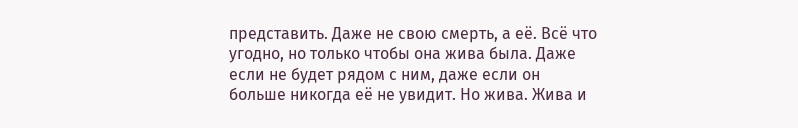представить. Даже не свою смерть, а её. Всё что угодно, но только чтобы она жива была. Даже если не будет рядом с ним, даже если он больше никогда её не увидит. Но жива. Жива и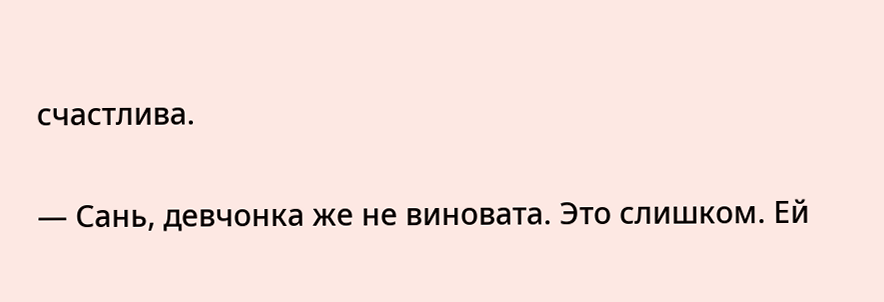счастлива.

— Сань, девчонка же не виновата. Это слишком. Ей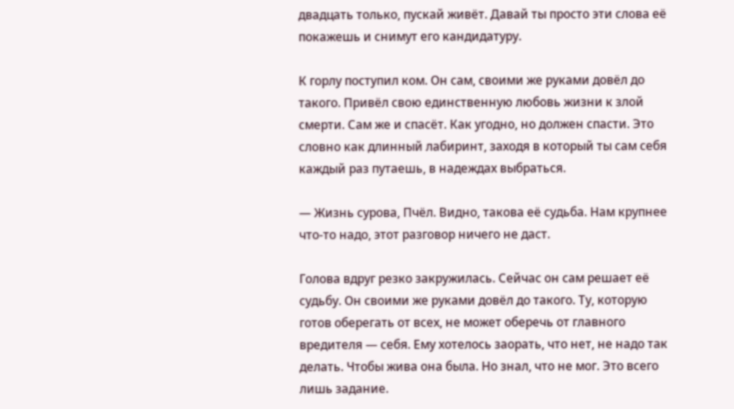двадцать только, пускай живёт. Давай ты просто эти слова её покажешь и снимут его кандидатуру.

К горлу поступил ком. Он сам, своими же руками довёл до такого. Привёл свою единственную любовь жизни к злой смерти. Сам же и спасёт. Как угодно, но должен спасти. Это словно как длинный лабиринт, заходя в который ты сам себя каждый раз путаешь, в надеждах выбраться.

— Жизнь сурова, Пчёл. Видно, такова её судьба. Нам крупнее что-то надо, этот разговор ничего не даст.

Голова вдруг резко закружилась. Сейчас он сам решает её судьбу. Он своими же руками довёл до такого. Ту, которую готов оберегать от всех, не может оберечь от главного вредителя — себя. Ему хотелось заорать, что нет, не надо так делать. Чтобы жива она была. Но знал, что не мог. Это всего лишь задание.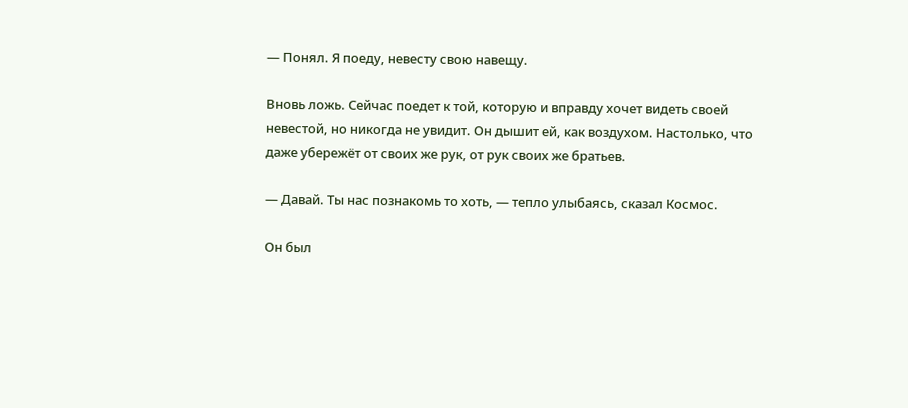— Понял. Я поеду, невесту свою навещу.

Вновь ложь. Сейчас поедет к той, которую и вправду хочет видеть своей невестой, но никогда не увидит. Он дышит ей, как воздухом. Настолько, что даже убережёт от своих же рук, от рук своих же братьев.

— Давай. Ты нас познакомь то хоть, — тепло улыбаясь, сказал Космос.

Он был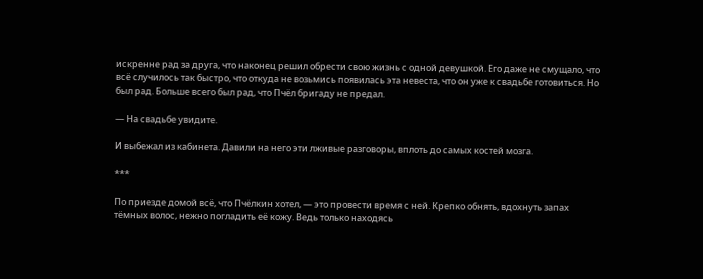искренне рад за друга, что наконец решил обрести свою жизнь с одной девушкой. Его даже не смущало, что всё случилось так быстро, что откуда не возьмись появилась эта невеста, что он уже к свадьбе готовиться. Но был рад. Больше всего был рад, что Пчёл бригаду не предал.

— На свадьбе увидите.

И выбежал из кабинета. Давили на него эти лживые разговоры, вплоть до самых костей мозга.

***

По приезде домой всё, что Пчёлкин хотел, — это провести время с ней. Крепко обнять, вдохнуть запах тёмных волос, нежно погладить её кожу. Ведь только находясь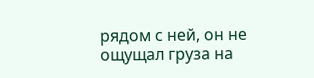рядом с ней, он не ощущал груза на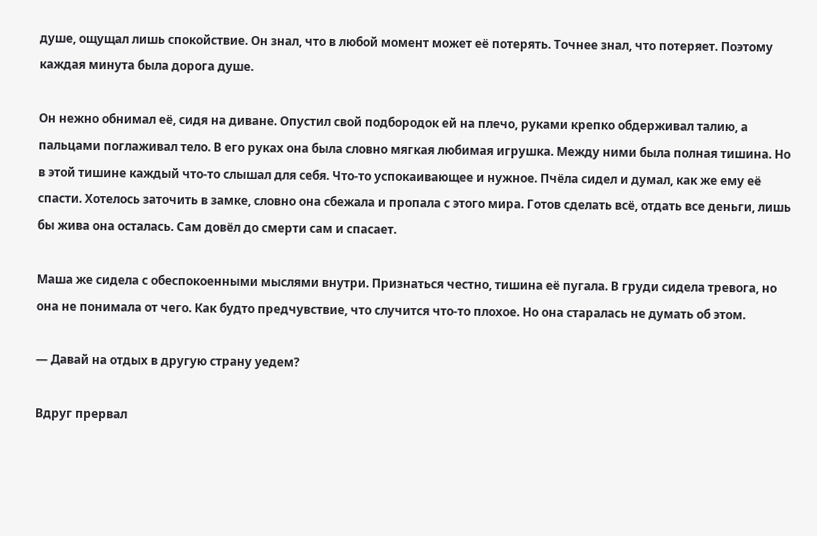душе, ощущал лишь спокойствие. Он знал, что в любой момент может её потерять. Точнее знал, что потеряет. Поэтому каждая минута была дорога душе.

Он нежно обнимал её, сидя на диване. Опустил свой подбородок ей на плечо, руками крепко обдерживал талию, а пальцами поглаживал тело. В его руках она была словно мягкая любимая игрушка. Между ними была полная тишина. Но в этой тишине каждый что-то слышал для себя. Что-то успокаивающее и нужное. Пчёла сидел и думал, как же ему её спасти. Хотелось заточить в замке, словно она сбежала и пропала с этого мира. Готов сделать всё, отдать все деньги, лишь бы жива она осталась. Сам довёл до смерти сам и спасает.

Маша же сидела с обеспокоенными мыслями внутри. Признаться честно, тишина её пугала. В груди сидела тревога, но она не понимала от чего. Как будто предчувствие, что случится что-то плохое. Но она старалась не думать об этом.

— Давай на отдых в другую страну уедем?

Вдруг прервал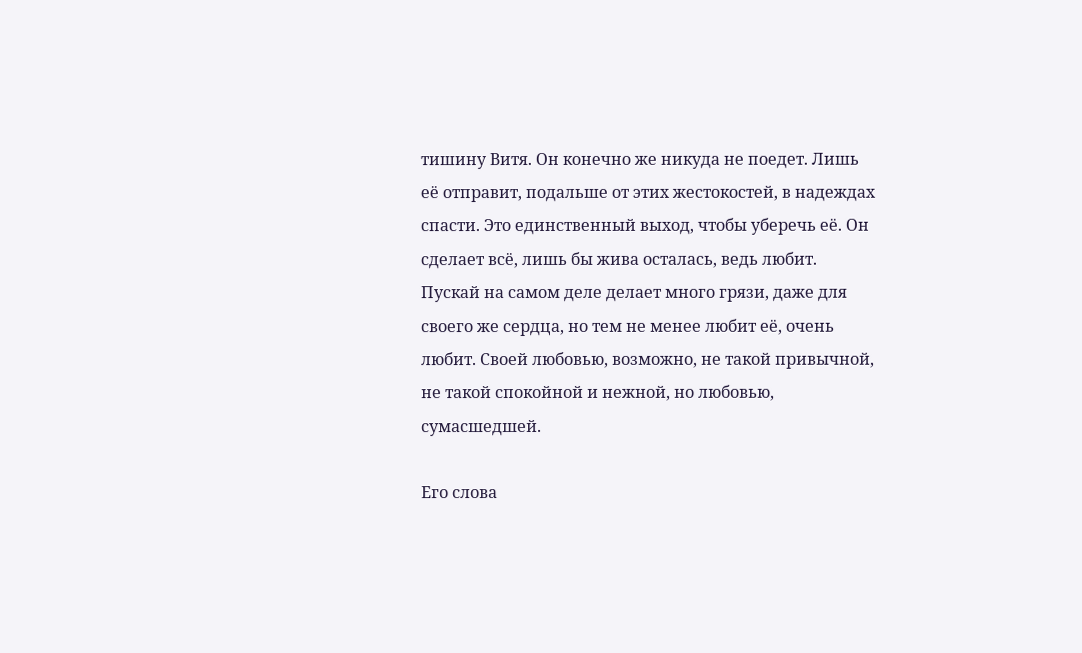тишину Витя. Он конечно же никуда не поедет. Лишь её отправит, подальше от этих жестокостей, в надеждах спасти. Это единственный выход, чтобы уберечь её. Он сделает всё, лишь бы жива осталась, ведь любит. Пускай на самом деле делает много грязи, даже для своего же сердца, но тем не менее любит её, очень любит. Своей любовью, возможно, не такой привычной, не такой спокойной и нежной, но любовью, сумасшедшей.

Его слова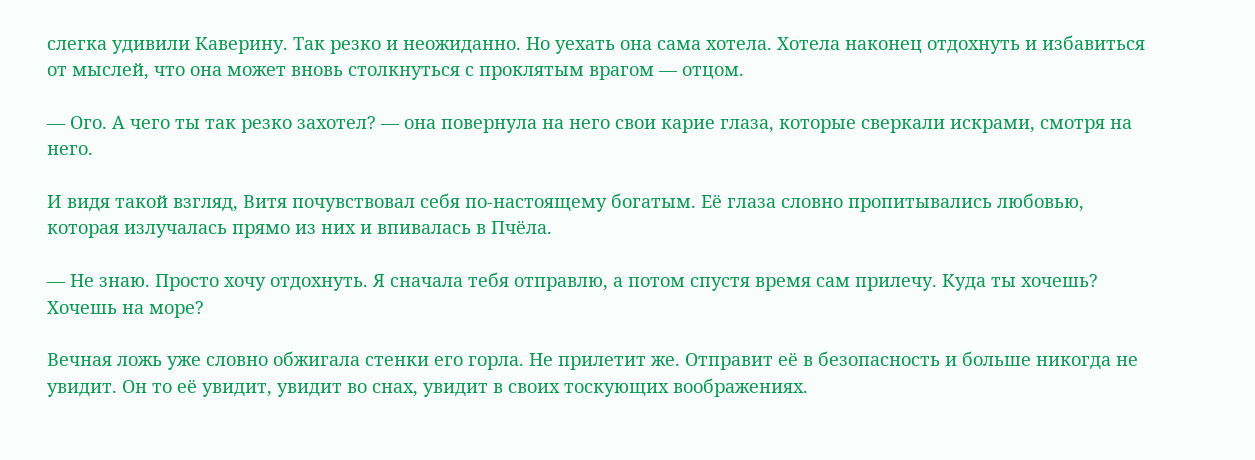слегка удивили Каверину. Так резко и неожиданно. Но уехать она сама хотела. Хотела наконец отдохнуть и избавиться от мыслей, что она может вновь столкнуться с проклятым врагом — отцом.

— Ого. А чего ты так резко захотел? — она повернула на него свои карие глаза, которые сверкали искрами, смотря на него.

И видя такой взгляд, Витя почувствовал себя по-настоящему богатым. Её глаза словно пропитывались любовью, которая излучалась прямо из них и впивалась в Пчёла.

— Не знаю. Просто хочу отдохнуть. Я сначала тебя отправлю, а потом спустя время сам прилечу. Куда ты хочешь? Хочешь на море?

Вечная ложь уже словно обжигала стенки его горла. Не прилетит же. Отправит её в безопасность и больше никогда не увидит. Он то её увидит, увидит во снах, увидит в своих тоскующих воображениях.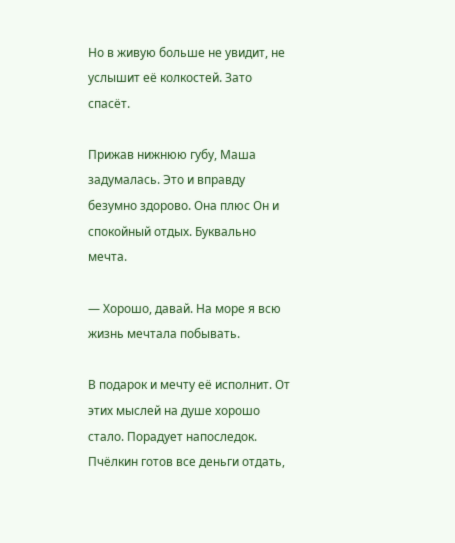Но в живую больше не увидит, не услышит её колкостей. Зато спасёт.

Прижав нижнюю губу, Маша задумалась. Это и вправду безумно здорово. Она плюс Он и спокойный отдых. Буквально мечта.

— Хорошо, давай. На море я всю жизнь мечтала побывать.

В подарок и мечту её исполнит. От этих мыслей на душе хорошо стало. Порадует напоследок. Пчёлкин готов все деньги отдать,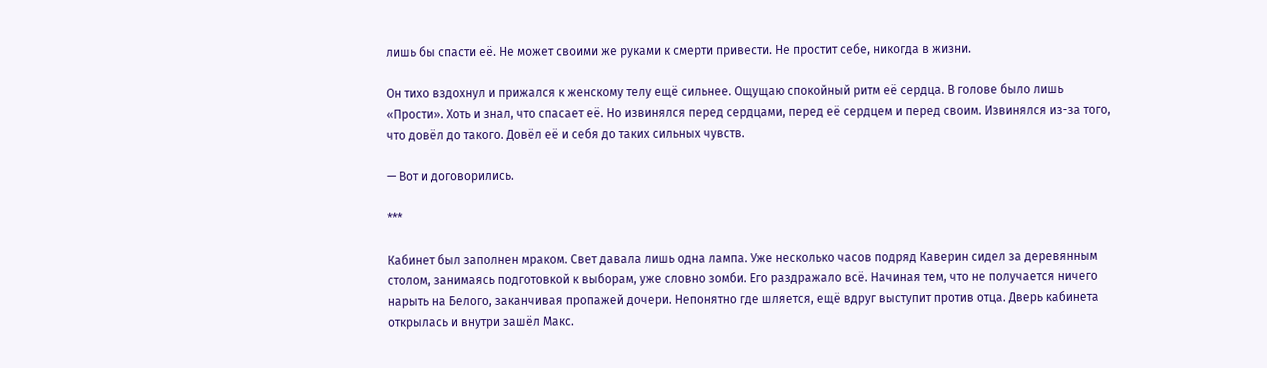лишь бы спасти её. Не может своими же руками к смерти привести. Не простит себе, никогда в жизни.

Он тихо вздохнул и прижался к женскому телу ещё сильнее. Ощущаю спокойный ритм её сердца. В голове было лишь «Прости». Хоть и знал, что спасает её. Но извинялся перед сердцами, перед её сердцем и перед своим. Извинялся из-за того, что довёл до такого. Довёл её и себя до таких сильных чувств.

— Вот и договорились.

***

Кабинет был заполнен мраком. Свет давала лишь одна лампа. Уже несколько часов подряд Каверин сидел за деревянным столом, занимаясь подготовкой к выборам, уже словно зомби. Его раздражало всё. Начиная тем, что не получается ничего нарыть на Белого, заканчивая пропажей дочери. Непонятно где шляется, ещё вдруг выступит против отца. Дверь кабинета открылась и внутри зашёл Макс.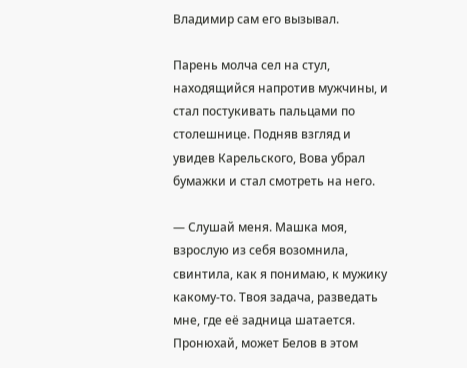Владимир сам его вызывал.

Парень молча сел на стул, находящийся напротив мужчины, и стал постукивать пальцами по столешнице. Подняв взгляд и увидев Карельского, Вова убрал бумажки и стал смотреть на него.

— Слушай меня. Машка моя, взрослую из себя возомнила, свинтила, как я понимаю, к мужику какому-то. Твоя задача, разведать мне, где её задница шатается. Пронюхай, может Белов в этом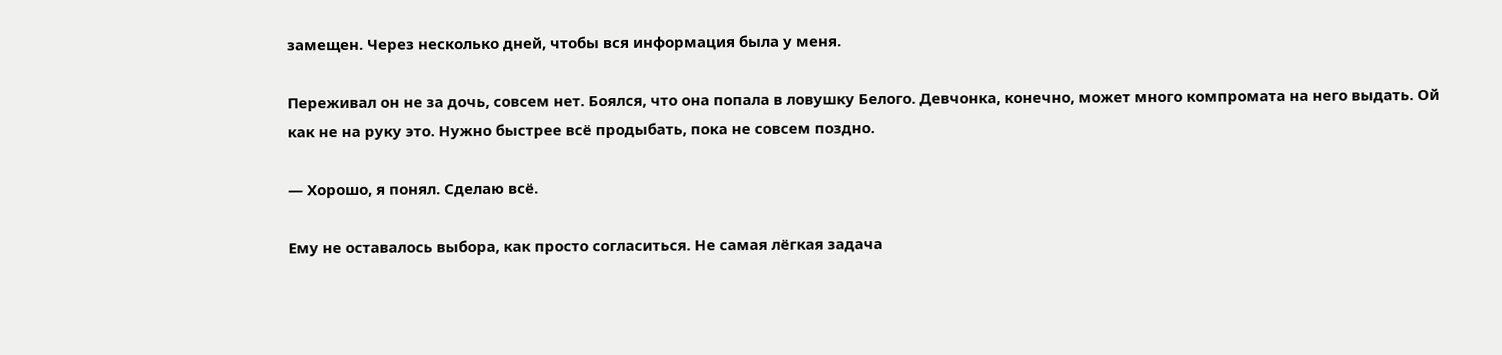замещен. Через несколько дней, чтобы вся информация была у меня.

Переживал он не за дочь, совсем нет. Боялся, что она попала в ловушку Белого. Девчонка, конечно, может много компромата на него выдать. Ой как не на руку это. Нужно быстрее всё продыбать, пока не совсем поздно.

— Хорошо, я понял. Сделаю всё.

Ему не оставалось выбора, как просто согласиться. Не самая лёгкая задача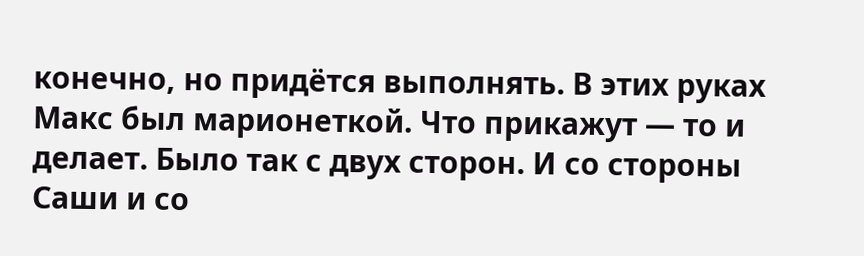конечно, но придётся выполнять. В этих руках Макс был марионеткой. Что прикажут — то и делает. Было так с двух сторон. И со стороны Саши и со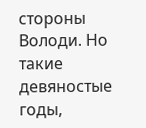стороны Володи. Но такие девяностые годы,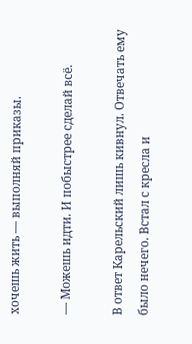хочешь жить — выполняй приказы.

— Можешь идти. И побыстрее сделай всё.

В ответ Карельский лишь кивнул. Отвечать ему было нечего. Встал с кресла и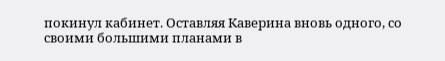покинул кабинет. Оставляя Каверина вновь одного, со своими большими планами в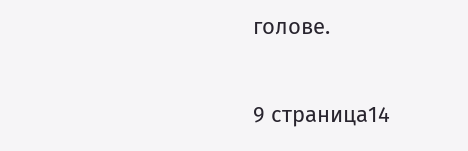голове.

9 страница14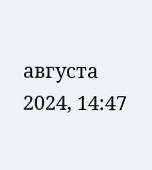августа 2024, 14:47